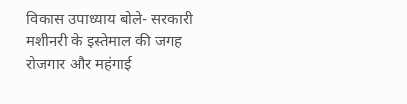विकास उपाध्याय बोले- सरकारी मशीनरी के इस्तेमाल की जगह रोजगार और महंगाई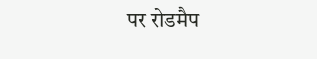पर रोडमैप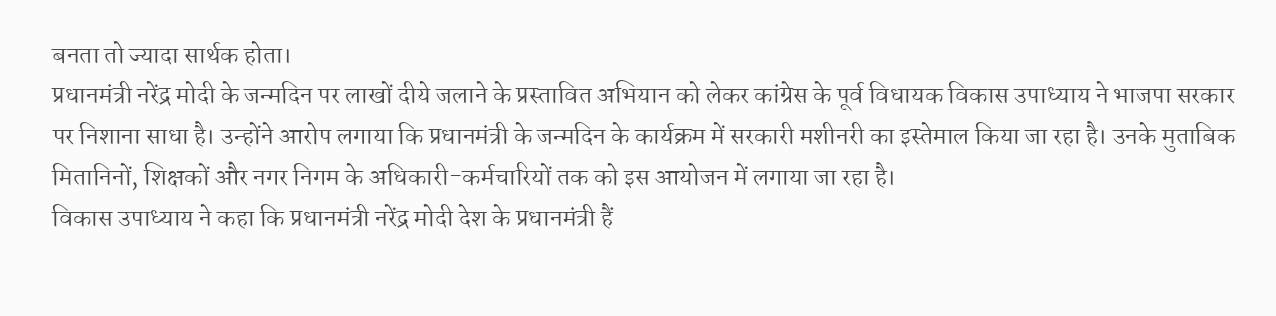बनता तो ज्यादा सार्थक होता।
प्रधानमंत्री नरेंद्र मोदी के जन्मदिन पर लाखों दीये जलाने के प्रस्तावित अभियान को लेकर कांग्रेस के पूर्व विधायक विकास उपाध्याय ने भाजपा सरकार पर निशाना साधा है। उन्होंने आरोप लगाया कि प्रधानमंत्री के जन्मदिन के कार्यक्रम में सरकारी मशीनरी का इस्तेमाल किया जा रहा है। उनके मुताबिक मितानिनों, शिक्षकों और नगर निगम के अधिकारी-कर्मचारियों तक को इस आयोजन में लगाया जा रहा है।
विकास उपाध्याय ने कहा कि प्रधानमंत्री नरेंद्र मोदी देश के प्रधानमंत्री हैं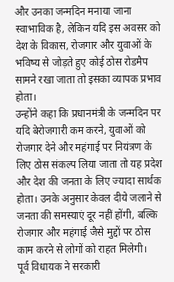और उनका जन्मदिन मनाया जाना स्वाभाविक है, लेकिन यदि इस अवसर को देश के विकास, रोजगार और युवाओं के भविष्य से जोड़ते हुए कोई ठोस रोडमैप सामने रखा जाता तो इसका व्यापक प्रभाव होता।
उन्होंने कहा कि प्रधानमंत्री के जन्मदिन पर यदि बेरोजगारी कम करने, युवाओं को रोजगार देने और महंगाई पर नियंत्रण के लिए ठोस संकल्प लिया जाता तो यह प्रदेश और देश की जनता के लिए ज्यादा सार्थक होता। उनके अनुसार केवल दीये जलाने से जनता की समस्याएं दूर नहीं होंगी, बल्कि रोजगार और महंगाई जैसे मुद्दों पर ठोस काम करने से लोगों को राहत मिलेगी।
पूर्व विधायक ने सरकारी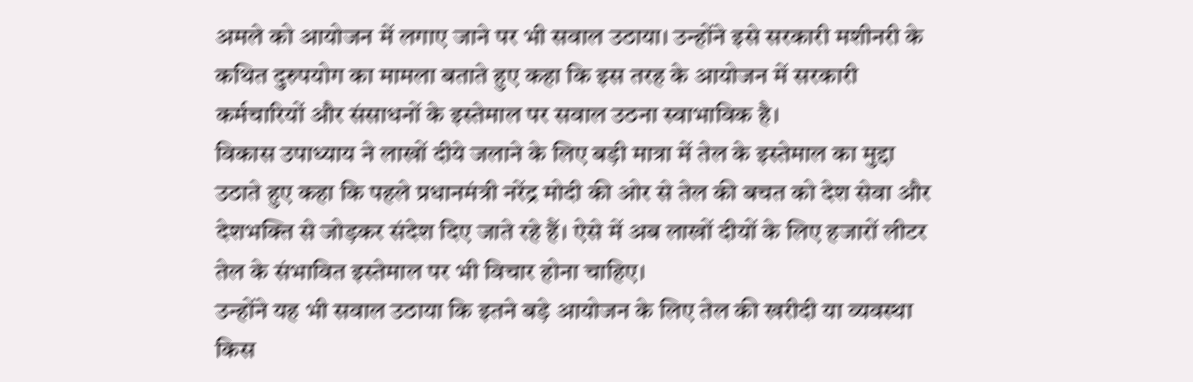अमले को आयोजन में लगाए जाने पर भी सवाल उठाया। उन्होंने इसे सरकारी मशीनरी के कथित दुरुपयोग का मामला बताते हुए कहा कि इस तरह के आयोजन में सरकारी कर्मचारियों और संसाधनों के इस्तेमाल पर सवाल उठना स्वाभाविक है।
विकास उपाध्याय ने लाखों दीये जलाने के लिए बड़ी मात्रा में तेल के इस्तेमाल का मुद्दा उठाते हुए कहा कि पहले प्रधानमंत्री नरेंद्र मोदी की ओर से तेल की बचत को देश सेवा और देशभक्ति से जोड़कर संदेश दिए जाते रहे हैं। ऐसे में अब लाखों दीयों के लिए हजारों लीटर तेल के संभावित इस्तेमाल पर भी विचार होना चाहिए।
उन्होंने यह भी सवाल उठाया कि इतने बड़े आयोजन के लिए तेल की खरीदी या व्यवस्था किस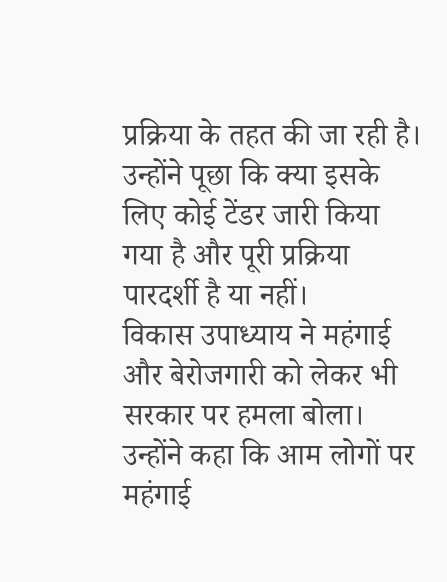प्रक्रिया के तहत की जा रही है। उन्होंने पूछा कि क्या इसके लिए कोई टेंडर जारी किया गया है और पूरी प्रक्रिया पारदर्शी है या नहीं।
विकास उपाध्याय ने महंगाई और बेरोजगारी को लेकर भी सरकार पर हमला बोला। उन्होंने कहा कि आम लोगों पर महंगाई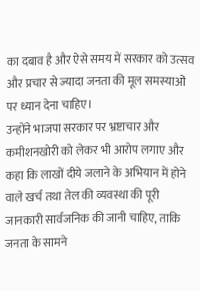का दबाव है और ऐसे समय में सरकार को उत्सव और प्रचार से ज्यादा जनता की मूल समस्याओं पर ध्यान देना चाहिए।
उन्होंने भाजपा सरकार पर भ्रष्टाचार और कमीशनखोरी को लेकर भी आरोप लगाए और कहा कि लाखों दीये जलाने के अभियान में होने वाले खर्च तथा तेल की व्यवस्था की पूरी जानकारी सार्वजनिक की जानी चाहिए, ताकि जनता के सामने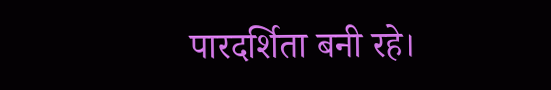पारदर्शिता बनी रहे।